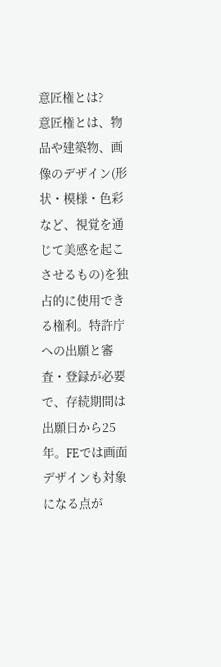意匠権とは?
意匠権とは、物品や建築物、画像のデザイン(形状・模様・色彩など、視覚を通じて美感を起こさせるもの)を独占的に使用できる権利。特許庁への出願と審査・登録が必要で、存続期間は出願日から25年。FEでは画面デザインも対象になる点が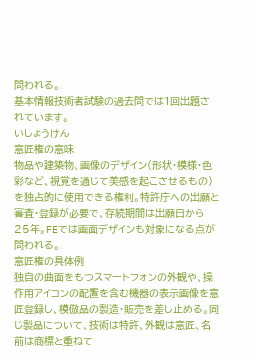問われる。
基本情報技術者試験の過去問では1回出題されています。
いしょうけん
意匠権の意味
物品や建築物、画像のデザイン(形状・模様・色彩など、視覚を通じて美感を起こさせるもの)を独占的に使用できる権利。特許庁への出願と審査・登録が必要で、存続期間は出願日から25年。FEでは画面デザインも対象になる点が問われる。
意匠権の具体例
独自の曲面をもつスマートフォンの外観や、操作用アイコンの配置を含む機器の表示画像を意匠登録し、模倣品の製造・販売を差し止める。同じ製品について、技術は特許、外観は意匠、名前は商標と重ねて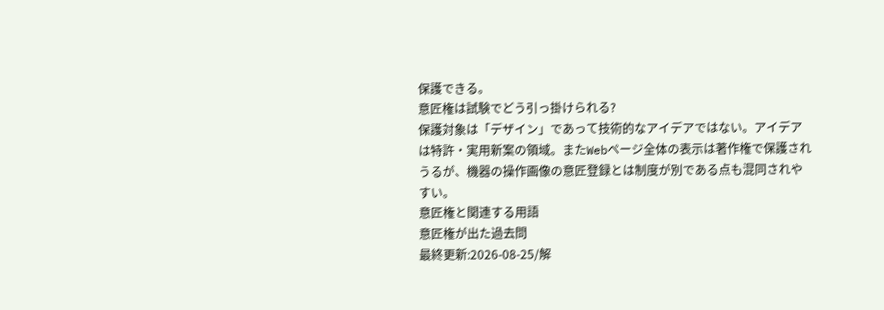保護できる。
意匠権は試験でどう引っ掛けられる?
保護対象は「デザイン」であって技術的なアイデアではない。アイデアは特許・実用新案の領域。またWebページ全体の表示は著作権で保護されうるが、機器の操作画像の意匠登録とは制度が別である点も混同されやすい。
意匠権と関連する用語
意匠権が出た過去問
最終更新:2026-08-25/解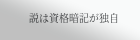説は資格暗記が独自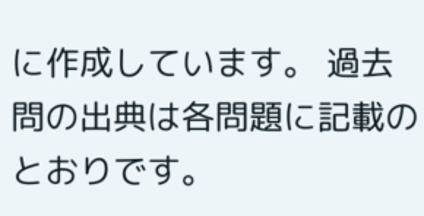に作成しています。 過去問の出典は各問題に記載のとおりです。